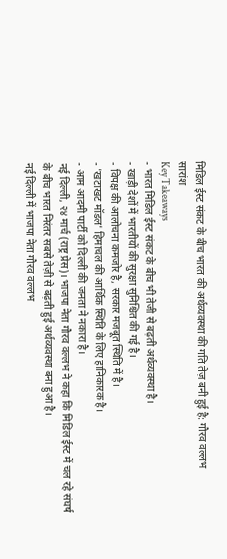मिडिल ईस्ट संकट के बीच भारत की अर्थव्यवस्था की गति तेज़ बनी हुई है: गौरव वल्लभ
सारांश
Key Takeaways
- भारत मिडिल ईस्ट संकट के बीच भी तेजी से बढ़ती अर्थव्यवस्था है।
- खाड़ी देशों में भारतीयों की सुरक्षा सुनिश्चित की गई है।
- विपक्ष की आलोचना कमजोर है, सरकार मजबूत स्थिति में है।
- 'खटाखट मॉडल' हिमाचल की आर्थिक स्थिति के लिए हानिकारक है।
- आम आदमी पार्टी को दिल्ली की जनता ने नकारा है।
नई दिल्ली, २४ मार्च (राष्ट्र प्रेस)। भाजपा नेता गौरव वल्लभ ने कहा कि मिडिल ईस्ट में चल रहे संघर्ष के बीच भारत निरंतर सबसे तेज़ी से बढ़ती हुई अर्थव्यवस्था बना हुआ है।
नई दिल्ली में भाजपा नेता गौरव वल्लभ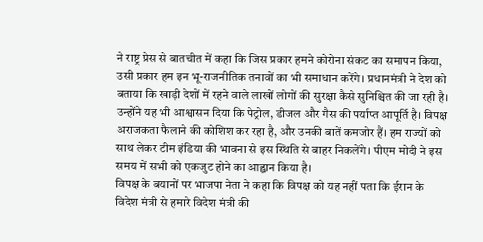ने राष्ट्र प्रेस से बातचीत में कहा कि जिस प्रकार हमने कोरोना संकट का समापन किया, उसी प्रकार हम इन भू-राजनीतिक तनावों का भी समाधान करेंगे। प्रधानमंत्री ने देश को बताया कि खाड़ी देशों में रहने वाले लाखों लोगों की सुरक्षा कैसे सुनिश्चित की जा रही है। उन्होंने यह भी आश्वासन दिया कि पेट्रोल, डीजल और गैस की पर्याप्त आपूर्ति है। विपक्ष अराजकता फैलाने की कोशिश कर रहा है, और उनकी बातें कमजोर हैं। हम राज्यों को साथ लेकर टीम इंडिया की भावना से इस स्थिति से बाहर निकलेंगे। पीएम मोदी ने इस समय में सभी को एकजुट होने का आह्वान किया है।
विपक्ष के बयानों पर भाजपा नेता ने कहा कि विपक्ष को यह नहीं पता कि ईरान के विदेश मंत्री से हमारे विदेश मंत्री की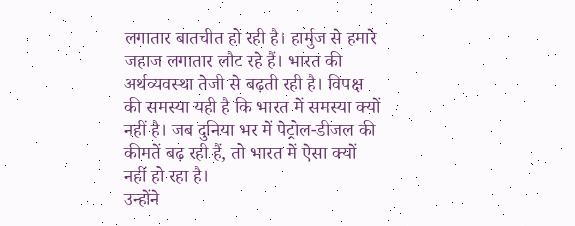लगातार बातचीत हो रही है। हार्मुज से हमारे जहाज लगातार लौट रहे हैं। भारत की अर्थव्यवस्था तेजी से बढ़ती रही है। विपक्ष की समस्या यही है कि भारत में समस्या क्यों नहीं है। जब दुनिया भर में पेट्रोल-डीजल की कीमतें बढ़ रही हैं, तो भारत में ऐसा क्यों नहीं हो रहा है।
उन्होंने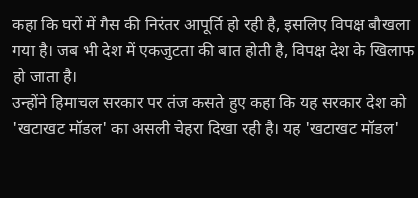कहा कि घरों में गैस की निरंतर आपूर्ति हो रही है, इसलिए विपक्ष बौखला गया है। जब भी देश में एकजुटता की बात होती है, विपक्ष देश के खिलाफ हो जाता है।
उन्होंने हिमाचल सरकार पर तंज कसते हुए कहा कि यह सरकार देश को 'खटाखट मॉडल' का असली चेहरा दिखा रही है। यह 'खटाखट मॉडल'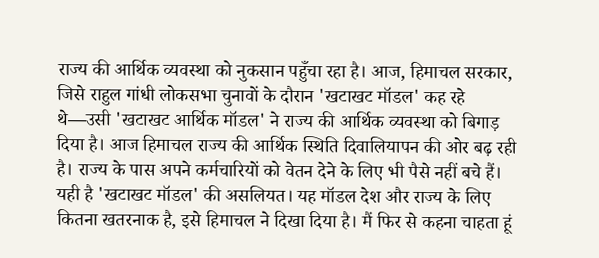राज्य की आर्थिक व्यवस्था को नुकसान पहुँचा रहा है। आज, हिमाचल सरकार, जिसे राहुल गांधी लोकसभा चुनावों के दौरान 'खटाखट मॉडल' कह रहे थे—उसी 'खटाखट आर्थिक मॉडल' ने राज्य की आर्थिक व्यवस्था को बिगाड़ दिया है। आज हिमाचल राज्य की आर्थिक स्थिति दिवालियापन की ओर बढ़ रही है। राज्य के पास अपने कर्मचारियों को वेतन देने के लिए भी पैसे नहीं बचे हैं। यही है 'खटाखट मॉडल' की असलियत। यह मॉडल देश और राज्य के लिए कितना खतरनाक है, इसे हिमाचल ने दिखा दिया है। मैं फिर से कहना चाहता हूं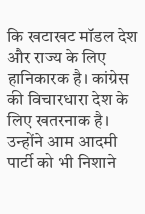कि खटाखट मॉडल देश और राज्य के लिए हानिकारक है। कांग्रेस की विचारधारा देश के लिए खतरनाक है।
उन्होंने आम आदमी पार्टी को भी निशाने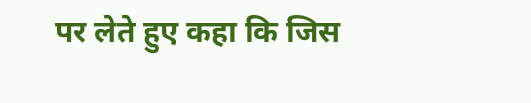पर लेते हुए कहा कि जिस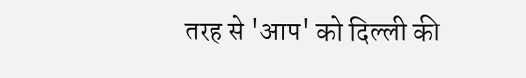तरह से 'आप' को दिल्ली की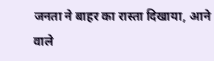जनता ने बाहर का रास्ता दिखाया, आने वाले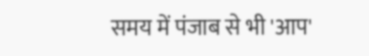समय में पंजाब से भी 'आप'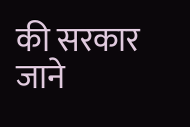की सरकार जाने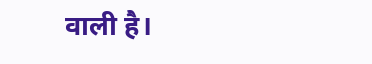वाली है।